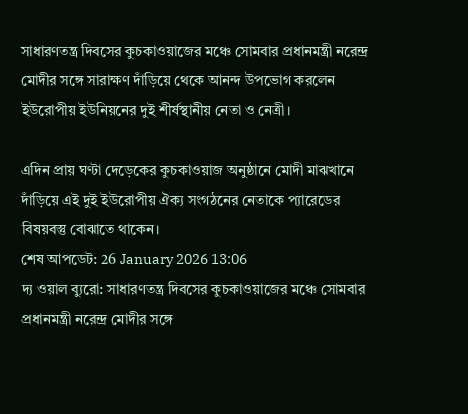সাধারণতন্ত্র দিবসের কুচকাওয়াজের মঞ্চে সোমবার প্রধানমন্ত্রী নরেন্দ্র মোদীর সঙ্গে সারাক্ষণ দাঁড়িয়ে থেকে আনন্দ উপভোগ করলেন ইউরোপীয় ইউনিয়নের দুই শীর্ষস্থানীয় নেতা ও নেত্রী।

এদিন প্রায় ঘণ্টা দেড়েকের কুচকাওয়াজ অনুষ্ঠানে মোদী মাঝখানে দাঁড়িয়ে এই দুই ইউরোপীয় ঐক্য সংগঠনের নেতাকে প্যারেডের বিষয়বস্তু বোঝাতে থাকেন।
শেষ আপডেট: 26 January 2026 13:06
দ্য ওয়াল ব্যুরো: সাধারণতন্ত্র দিবসের কুচকাওয়াজের মঞ্চে সোমবার প্রধানমন্ত্রী নরেন্দ্র মোদীর সঙ্গে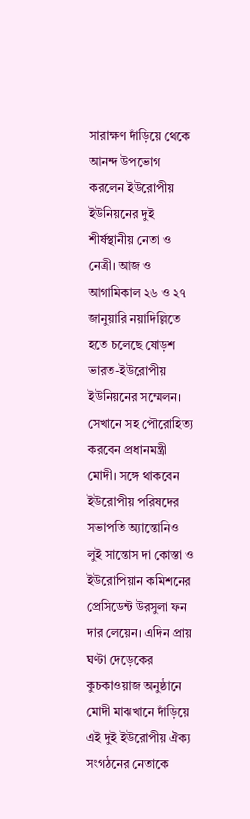সারাক্ষণ দাঁড়িয়ে থেকে আনন্দ উপভোগ করলেন ইউরোপীয় ইউনিয়নের দুই শীর্ষস্থানীয় নেতা ও নেত্রী। আজ ও আগামিকাল ২৬ ও ২৭ জানুয়ারি নয়াদিল্লিতে হতে চলেছে ষোড়শ ভারত-ইউরোপীয় ইউনিয়নের সম্মেলন। সেখানে সহ পৌরোহিত্য করবেন প্রধানমন্ত্রী মোদী। সঙ্গে থাকবেন ইউরোপীয় পরিষদের সভাপতি অ্যান্তোনিও লুই সান্তোস দা কোস্তা ও ইউরোপিয়ান কমিশনের প্রেসিডেন্ট উরসুলা ফন দার লেয়েন। এদিন প্রায় ঘণ্টা দেড়েকের কুচকাওয়াজ অনুষ্ঠানে মোদী মাঝখানে দাঁড়িয়ে এই দুই ইউরোপীয় ঐক্য সংগঠনের নেতাকে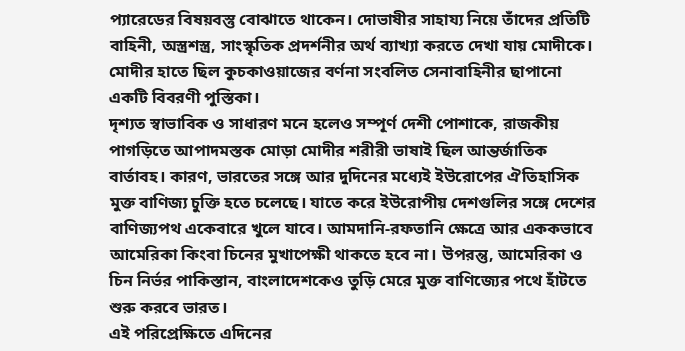প্যারেডের বিষয়বস্তু বোঝাতে থাকেন। দোভাষীর সাহায্য নিয়ে তাঁদের প্রতিটি বাহিনী, অস্ত্রশস্ত্র, সাংস্কৃতিক প্রদর্শনীর অর্থ ব্যাখ্যা করতে দেখা যায় মোদীকে। মোদীর হাতে ছিল কুচকাওয়াজের বর্ণনা সংবলিত সেনাবাহিনীর ছাপানো একটি বিবরণী পুস্তিকা।
দৃশ্যত স্বাভাবিক ও সাধারণ মনে হলেও সম্পূর্ণ দেশী পোশাকে, রাজকীয় পাগড়িতে আপাদমস্তক মোড়া মোদীর শরীরী ভাষাই ছিল আন্তর্জাতিক বার্তাবহ। কারণ, ভারতের সঙ্গে আর দুদিনের মধ্যেই ইউরোপের ঐতিহাসিক মুক্ত বাণিজ্য চুক্তি হতে চলেছে। যাতে করে ইউরোপীয় দেশগুলির সঙ্গে দেশের বাণিজ্যপথ একেবারে খুলে যাবে। আমদানি-রফতানি ক্ষেত্রে আর এককভাবে আমেরিকা কিংবা চিনের মুখাপেক্ষী থাকতে হবে না। উপরন্তু, আমেরিকা ও চিন নির্ভর পাকিস্তান, বাংলাদেশকেও তুড়ি মেরে মুক্ত বাণিজ্যের পথে হাঁটতে শুরু করবে ভারত।
এই পরিপ্রেক্ষিতে এদিনের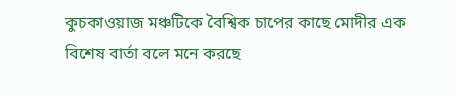কুচকাওয়াজ মঞ্চটিকে বৈশ্বিক চাপের কাছে মোদীর এক বিশেষ বার্তা বলে মনে করছে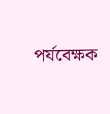পর্যবেক্ষক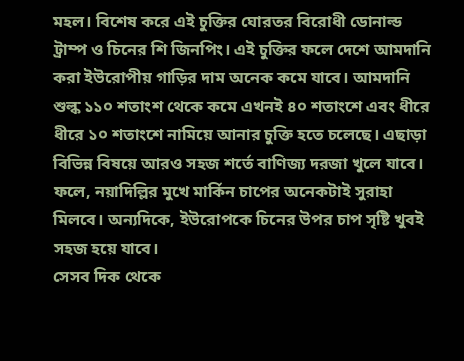মহল। বিশেষ করে এই চুক্তির ঘোরতর বিরোধী ডোনাল্ড ট্রাম্প ও চিনের শি জিনপিং। এই চুক্তির ফলে দেশে আমদানি করা ইউরোপীয় গাড়ির দাম অনেক কমে যাবে। আমদানি শুল্ক ১১০ শতাংশ থেকে কমে এখনই ৪০ শতাংশে এবং ধীরে ধীরে ১০ শতাংশে নামিয়ে আনার চুক্তি হতে চলেছে। এছাড়া বিভিন্ন বিষয়ে আরও সহজ শর্তে বাণিজ্য দরজা খুলে যাবে। ফলে, নয়াদিল্লির মুখে মার্কিন চাপের অনেকটাই সুরাহা মিলবে। অন্যদিকে, ইউরোপকে চিনের উপর চাপ সৃষ্টি খুবই সহজ হয়ে যাবে।
সেসব দিক থেকে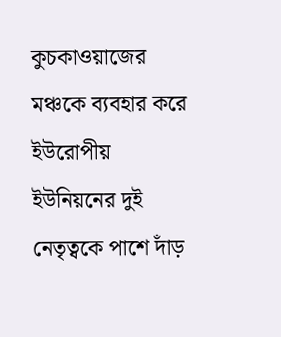কুচকাওয়াজের মঞ্চকে ব্যবহার করে ইউরোপীয় ইউনিয়নের দুই নেতৃত্বকে পাশে দাঁড়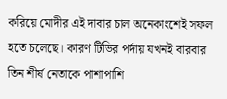করিয়ে মোদীর এই দাবার চাল অনেকাংশেই সফল হতে চলেছে। কারণ টিভির পর্দায় যখনই বারবার তিন শীর্ষ নেতাকে পাশাপাশি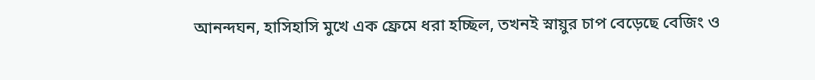আনন্দঘন, হাসিহাসি মুখে এক ফ্রেমে ধরা হচ্ছিল, তখনই স্নায়ুর চাপ বেড়েছে বেজিং ও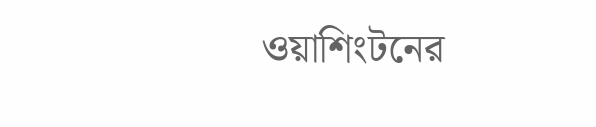ওয়াশিংটনের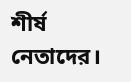শীর্ষ নেতাদের।